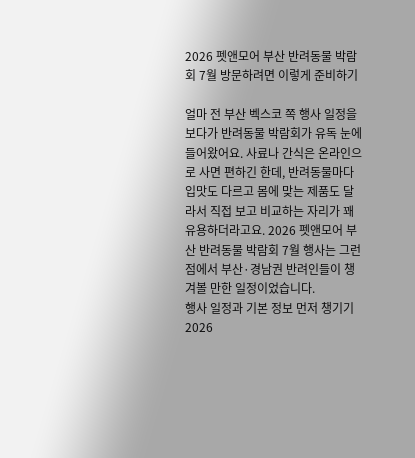2026 펫앤모어 부산 반려동물 박람회 7월 방문하려면 이렇게 준비하기

얼마 전 부산 벡스코 쪽 행사 일정을 보다가 반려동물 박람회가 유독 눈에 들어왔어요. 사료나 간식은 온라인으로 사면 편하긴 한데, 반려동물마다 입맛도 다르고 몸에 맞는 제품도 달라서 직접 보고 비교하는 자리가 꽤 유용하더라고요. 2026 펫앤모어 부산 반려동물 박람회 7월 행사는 그런 점에서 부산·경남권 반려인들이 챙겨볼 만한 일정이었습니다.
행사 일정과 기본 정보 먼저 챙기기
2026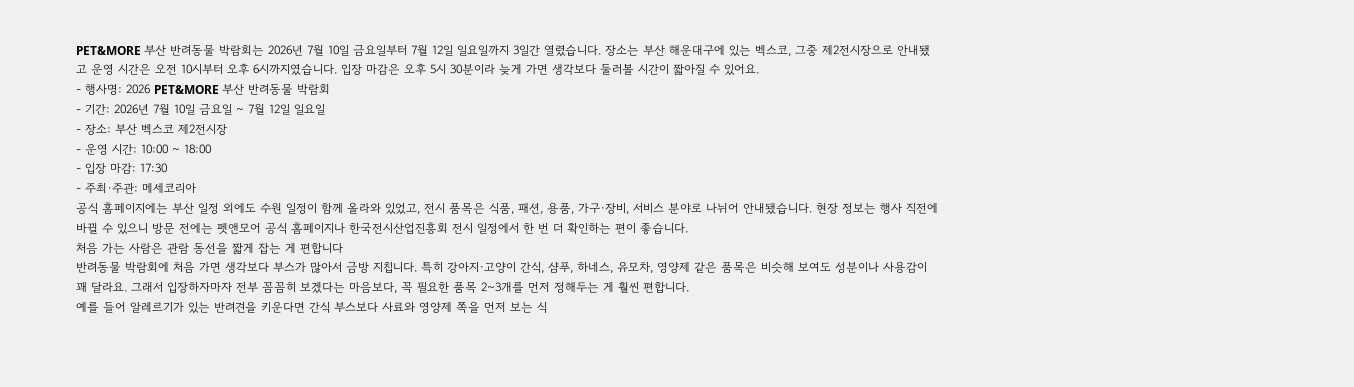PET&MORE 부산 반려동물 박람회는 2026년 7월 10일 금요일부터 7월 12일 일요일까지 3일간 열렸습니다. 장소는 부산 해운대구에 있는 벡스코, 그중 제2전시장으로 안내됐고 운영 시간은 오전 10시부터 오후 6시까지였습니다. 입장 마감은 오후 5시 30분이라 늦게 가면 생각보다 둘러볼 시간이 짧아질 수 있어요.
- 행사명: 2026 PET&MORE 부산 반려동물 박람회
- 기간: 2026년 7월 10일 금요일 ~ 7월 12일 일요일
- 장소: 부산 벡스코 제2전시장
- 운영 시간: 10:00 ~ 18:00
- 입장 마감: 17:30
- 주최·주관: 메세코리아
공식 홈페이지에는 부산 일정 외에도 수원 일정이 함께 올라와 있었고, 전시 품목은 식품, 패션, 용품, 가구·장비, 서비스 분야로 나뉘어 안내됐습니다. 현장 정보는 행사 직전에 바뀔 수 있으니 방문 전에는 펫앤모어 공식 홈페이지나 한국전시산업진흥회 전시 일정에서 한 번 더 확인하는 편이 좋습니다.
처음 가는 사람은 관람 동선을 짧게 잡는 게 편합니다
반려동물 박람회에 처음 가면 생각보다 부스가 많아서 금방 지칩니다. 특히 강아지·고양이 간식, 샴푸, 하네스, 유모차, 영양제 같은 품목은 비슷해 보여도 성분이나 사용감이 꽤 달라요. 그래서 입장하자마자 전부 꼼꼼히 보겠다는 마음보다, 꼭 필요한 품목 2~3개를 먼저 정해두는 게 훨씬 편합니다.
예를 들어 알레르기가 있는 반려견을 키운다면 간식 부스보다 사료와 영양제 쪽을 먼저 보는 식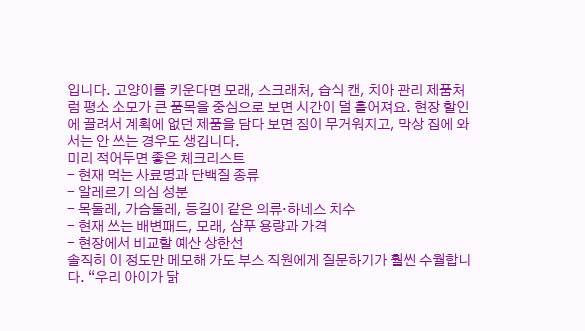입니다. 고양이를 키운다면 모래, 스크래처, 습식 캔, 치아 관리 제품처럼 평소 소모가 큰 품목을 중심으로 보면 시간이 덜 흩어져요. 현장 할인에 끌려서 계획에 없던 제품을 담다 보면 짐이 무거워지고, 막상 집에 와서는 안 쓰는 경우도 생깁니다.
미리 적어두면 좋은 체크리스트
- 현재 먹는 사료명과 단백질 종류
- 알레르기 의심 성분
- 목둘레, 가슴둘레, 등길이 같은 의류·하네스 치수
- 현재 쓰는 배변패드, 모래, 샴푸 용량과 가격
- 현장에서 비교할 예산 상한선
솔직히 이 정도만 메모해 가도 부스 직원에게 질문하기가 훨씬 수월합니다. “우리 아이가 닭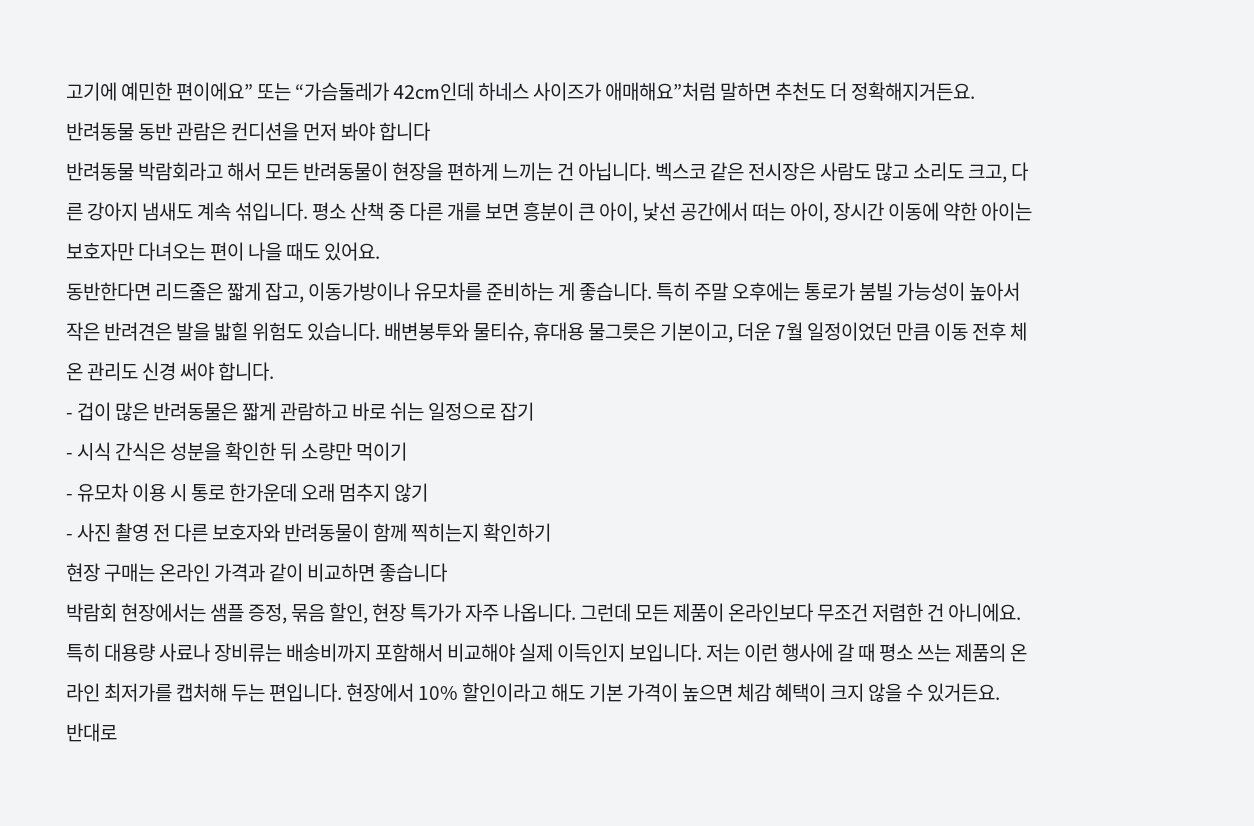고기에 예민한 편이에요” 또는 “가슴둘레가 42cm인데 하네스 사이즈가 애매해요”처럼 말하면 추천도 더 정확해지거든요.
반려동물 동반 관람은 컨디션을 먼저 봐야 합니다
반려동물 박람회라고 해서 모든 반려동물이 현장을 편하게 느끼는 건 아닙니다. 벡스코 같은 전시장은 사람도 많고 소리도 크고, 다른 강아지 냄새도 계속 섞입니다. 평소 산책 중 다른 개를 보면 흥분이 큰 아이, 낯선 공간에서 떠는 아이, 장시간 이동에 약한 아이는 보호자만 다녀오는 편이 나을 때도 있어요.
동반한다면 리드줄은 짧게 잡고, 이동가방이나 유모차를 준비하는 게 좋습니다. 특히 주말 오후에는 통로가 붐빌 가능성이 높아서 작은 반려견은 발을 밟힐 위험도 있습니다. 배변봉투와 물티슈, 휴대용 물그릇은 기본이고, 더운 7월 일정이었던 만큼 이동 전후 체온 관리도 신경 써야 합니다.
- 겁이 많은 반려동물은 짧게 관람하고 바로 쉬는 일정으로 잡기
- 시식 간식은 성분을 확인한 뒤 소량만 먹이기
- 유모차 이용 시 통로 한가운데 오래 멈추지 않기
- 사진 촬영 전 다른 보호자와 반려동물이 함께 찍히는지 확인하기
현장 구매는 온라인 가격과 같이 비교하면 좋습니다
박람회 현장에서는 샘플 증정, 묶음 할인, 현장 특가가 자주 나옵니다. 그런데 모든 제품이 온라인보다 무조건 저렴한 건 아니에요. 특히 대용량 사료나 장비류는 배송비까지 포함해서 비교해야 실제 이득인지 보입니다. 저는 이런 행사에 갈 때 평소 쓰는 제품의 온라인 최저가를 캡처해 두는 편입니다. 현장에서 10% 할인이라고 해도 기본 가격이 높으면 체감 혜택이 크지 않을 수 있거든요.
반대로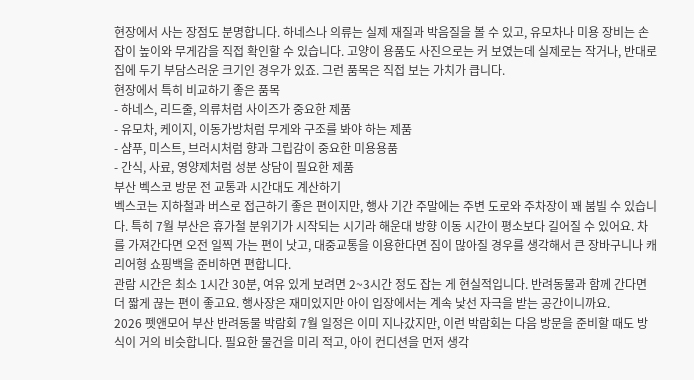현장에서 사는 장점도 분명합니다. 하네스나 의류는 실제 재질과 박음질을 볼 수 있고, 유모차나 미용 장비는 손잡이 높이와 무게감을 직접 확인할 수 있습니다. 고양이 용품도 사진으로는 커 보였는데 실제로는 작거나, 반대로 집에 두기 부담스러운 크기인 경우가 있죠. 그런 품목은 직접 보는 가치가 큽니다.
현장에서 특히 비교하기 좋은 품목
- 하네스, 리드줄, 의류처럼 사이즈가 중요한 제품
- 유모차, 케이지, 이동가방처럼 무게와 구조를 봐야 하는 제품
- 샴푸, 미스트, 브러시처럼 향과 그립감이 중요한 미용용품
- 간식, 사료, 영양제처럼 성분 상담이 필요한 제품
부산 벡스코 방문 전 교통과 시간대도 계산하기
벡스코는 지하철과 버스로 접근하기 좋은 편이지만, 행사 기간 주말에는 주변 도로와 주차장이 꽤 붐빌 수 있습니다. 특히 7월 부산은 휴가철 분위기가 시작되는 시기라 해운대 방향 이동 시간이 평소보다 길어질 수 있어요. 차를 가져간다면 오전 일찍 가는 편이 낫고, 대중교통을 이용한다면 짐이 많아질 경우를 생각해서 큰 장바구니나 캐리어형 쇼핑백을 준비하면 편합니다.
관람 시간은 최소 1시간 30분, 여유 있게 보려면 2~3시간 정도 잡는 게 현실적입니다. 반려동물과 함께 간다면 더 짧게 끊는 편이 좋고요. 행사장은 재미있지만 아이 입장에서는 계속 낯선 자극을 받는 공간이니까요.
2026 펫앤모어 부산 반려동물 박람회 7월 일정은 이미 지나갔지만, 이런 박람회는 다음 방문을 준비할 때도 방식이 거의 비슷합니다. 필요한 물건을 미리 적고, 아이 컨디션을 먼저 생각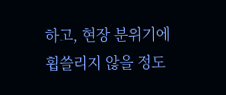하고, 현장 분위기에 휩쓸리지 않을 정도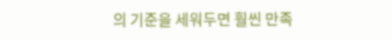의 기준을 세워두면 훨씬 만족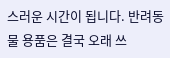스러운 시간이 됩니다. 반려동물 용품은 결국 오래 쓰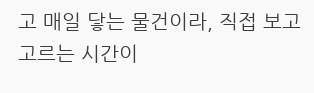고 매일 닿는 물건이라, 직접 보고 고르는 시간이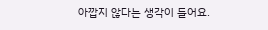아깝지 않다는 생각이 들어요.